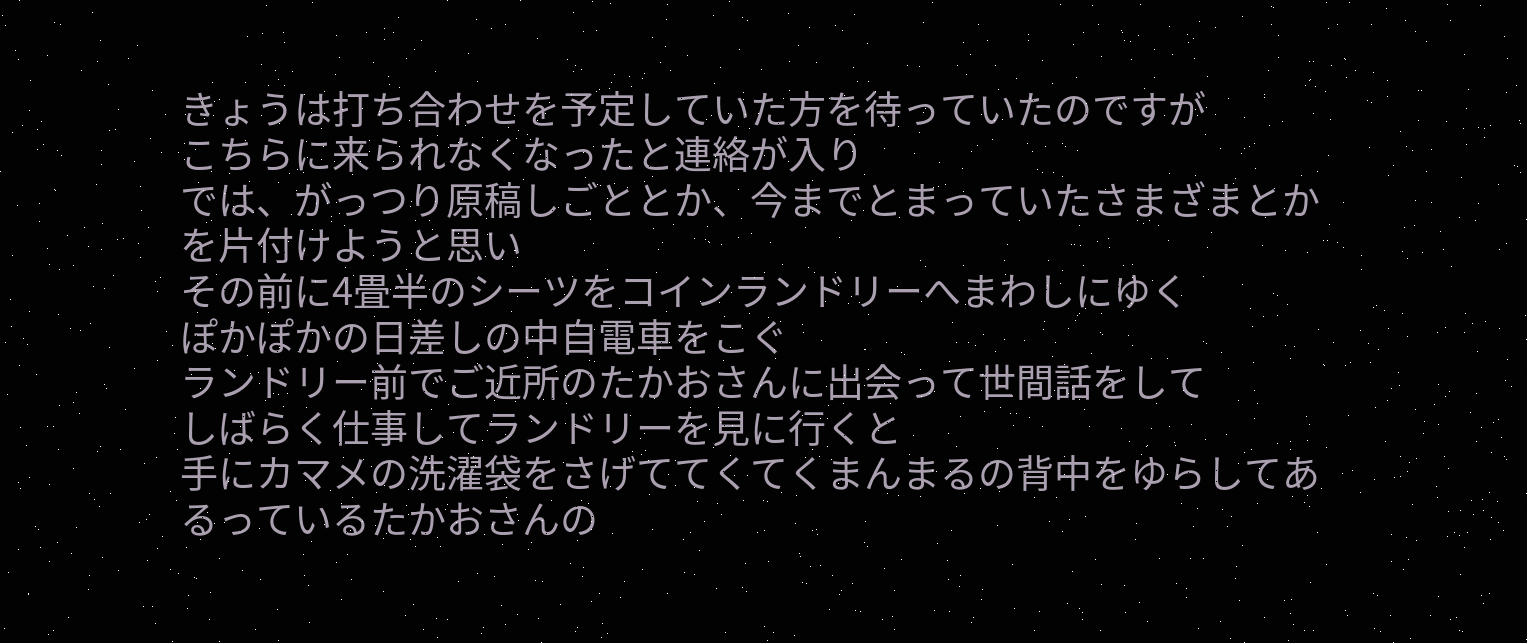きょうは打ち合わせを予定していた方を待っていたのですが
こちらに来られなくなったと連絡が入り
では、がっつり原稿しごととか、今までとまっていたさまざまとかを片付けようと思い
その前に4畳半のシーツをコインランドリーへまわしにゆく
ぽかぽかの日差しの中自電車をこぐ
ランドリー前でご近所のたかおさんに出会って世間話をして
しばらく仕事してランドリーを見に行くと
手にカマメの洗濯袋をさげててくてくまんまるの背中をゆらしてあるっているたかおさんの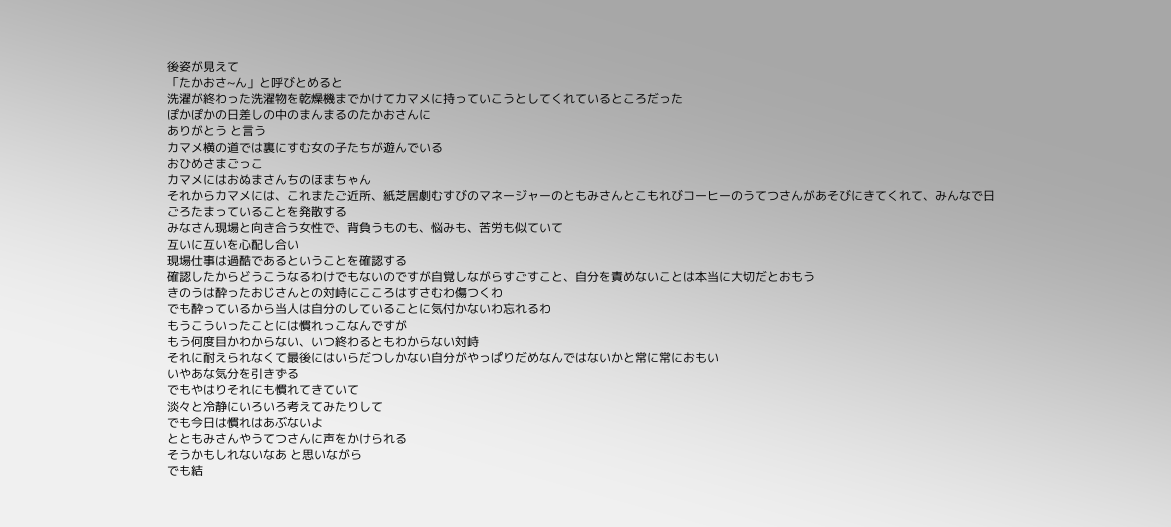後姿が見えて
「たかおさ~ん」と呼びとめると
洗濯が終わった洗濯物を乾燥機までかけてカマメに持っていこうとしてくれているところだった
ぽかぽかの日差しの中のまんまるのたかおさんに
ありがとう と言う
カマメ横の道では裏にすむ女の子たちが遊んでいる
おひめさまごっこ
カマメにはおぬまさんちのほまちゃん
それからカマメには、これまたご近所、紙芝居劇むすびのマネージャーのともみさんとこもれびコーヒーのうてつさんがあそびにきてくれて、みんなで日ごろたまっていることを発散する
みなさん現場と向き合う女性で、背負うものも、悩みも、苦労も似ていて
互いに互いを心配し合い
現場仕事は過酷であるということを確認する
確認したからどうこうなるわけでもないのですが自覚しながらすごすこと、自分を責めないことは本当に大切だとおもう
きのうは酔ったおじさんとの対峙にこころはすさむわ傷つくわ
でも酔っているから当人は自分のしていることに気付かないわ忘れるわ
もうこういったことには慣れっこなんですが
もう何度目かわからない、いつ終わるともわからない対峙
それに耐えられなくて最後にはいらだつしかない自分がやっぱりだめなんではないかと常に常におもい
いやあな気分を引きずる
でもやはりそれにも慣れてきていて
淡々と冷静にいろいろ考えてみたりして
でも今日は慣れはあぶないよ
とともみさんやうてつさんに声をかけられる
そうかもしれないなあ と思いながら
でも結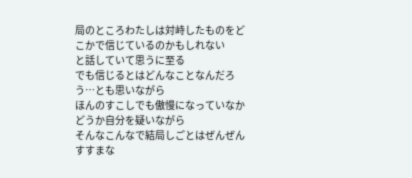局のところわたしは対峙したものをどこかで信じているのかもしれない
と話していて思うに至る
でも信じるとはどんなことなんだろう…とも思いながら
ほんのすこしでも傲慢になっていなかどうか自分を疑いながら
そんなこんなで結局しごとはぜんぜんすすまな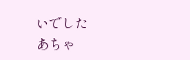いでした
あちゃ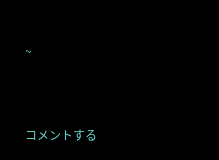~



コメントする